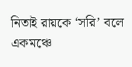নিতাই রায়কে ‘সরি’ বলে একমঞ্চে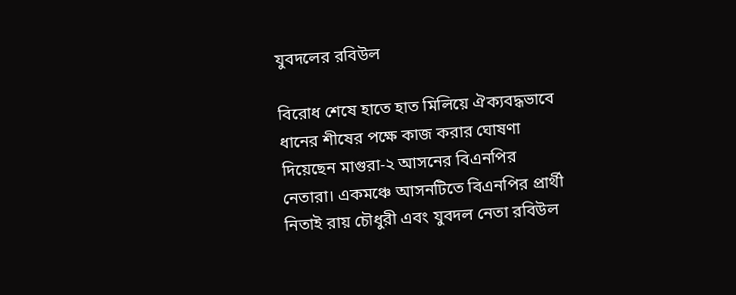যুবদলের রবিউল

বিরোধ শেষে হাতে হাত মিলিয়ে ঐক্যবদ্ধভাবে ধানের শীষের পক্ষে কাজ করার ঘোষণা দিয়েছেন মাগুরা-২ আসনের বিএনপির নেতারা। একমঞ্চে আসনটিতে বিএনপির প্রার্থী নিতাই রায় চৌধুরী এবং যুবদল নেতা রবিউল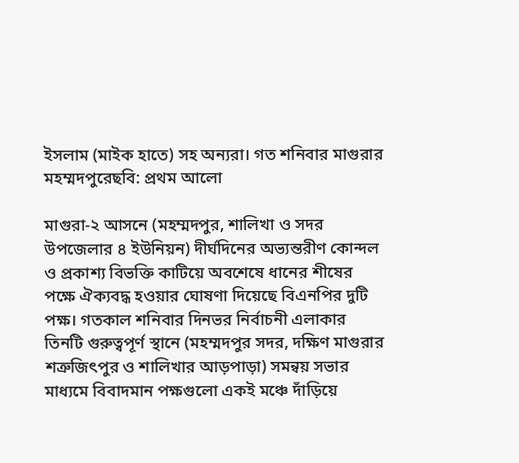ইসলাম (মাইক হাতে) সহ অন্যরা। গত শনিবার মাগুরার মহম্মদপুরেছবি: প্রথম আলো

মাগুরা-২ আসনে (মহম্মদপুর, শালিখা ও সদর উপজেলার ৪ ইউনিয়ন) দীর্ঘদিনের অভ্যন্তরীণ কোন্দল ও প্রকাশ্য বিভক্তি কাটিয়ে অবশেষে ধানের শীষের পক্ষে ঐক্যবদ্ধ হওয়ার ঘোষণা দিয়েছে বিএনপির দুটি পক্ষ। গতকাল শনিবার দিনভর নির্বাচনী এলাকার তিনটি গুরুত্বপূর্ণ স্থানে (মহম্মদপুর সদর, দক্ষিণ মাগুরার শত্রুজিৎপুর ও শালিখার আড়পাড়া) সমন্বয় সভার মাধ্যমে বিবাদমান পক্ষগুলো একই মঞ্চে দাঁড়িয়ে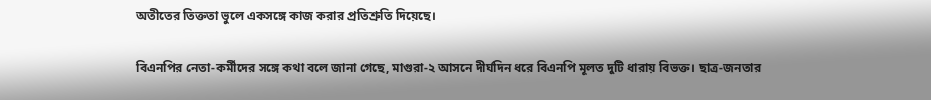অতীতের তিক্ততা ভুলে একসঙ্গে কাজ করার প্রতিশ্রুতি দিয়েছে।

বিএনপির নেতা-কর্মীদের সঙ্গে কথা বলে জানা গেছে, মাগুরা-২ আসনে দীর্ঘদিন ধরে বিএনপি মূলত দুটি ধারায় বিভক্ত। ছাত্র-জনতার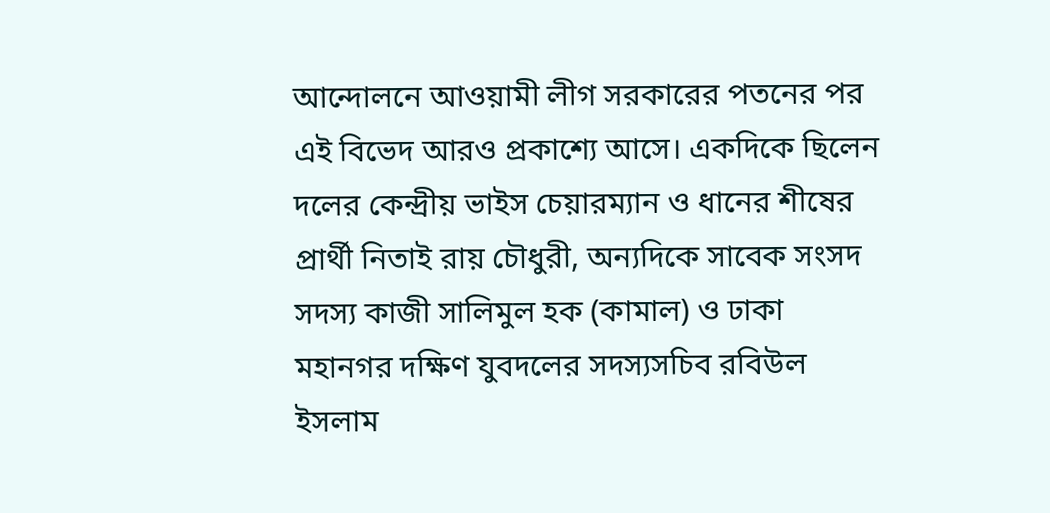আন্দোলনে আওয়ামী লীগ সরকারের পতনের পর এই বিভেদ আরও প্রকাশ্যে আসে। একদিকে ছিলেন দলের কেন্দ্রীয় ভাইস চেয়ারম্যান ও ধানের শীষের প্রার্থী নিতাই রায় চৌধুরী, অন্যদিকে সাবেক সংসদ সদস্য কাজী সালিমুল হক (কামাল) ও ঢাকা মহানগর দক্ষিণ যুবদলের সদস্যসচিব রবিউল ইসলাম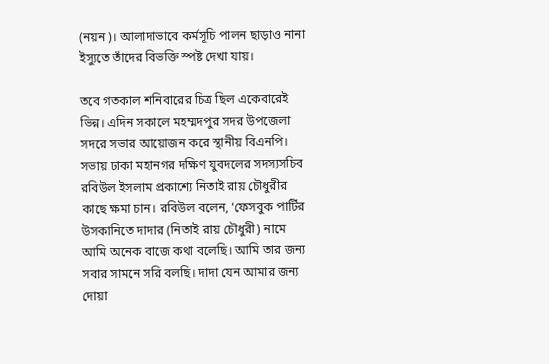(নয়ন)। আলাদাভাবে কর্মসূচি পালন ছাড়াও নানা ইস্যুতে তাঁদের বিভক্তি স্পষ্ট দেখা যায়।

তবে গতকাল শনিবারের চিত্র ছিল একেবারেই ভিন্ন। এদিন সকালে মহম্মদপুর সদর উপজেলা সদরে সভার আয়োজন করে স্থানীয় বিএনপি। সভায় ঢাকা মহানগর দক্ষিণ যুবদলের সদস্যসচিব রবিউল ইসলাম প্রকাশ্যে নিতাই রায় চৌধুরীর কাছে ক্ষমা চান। রবিউল বলেন, ‘ফেসবুক পার্টির উসকানিতে দাদার (নিতাই রায় চৌধুরী) নামে আমি অনেক বাজে কথা বলেছি। আমি তার জন্য সবার সামনে সরি বলছি। দাদা যেন আমার জন্য দোয়া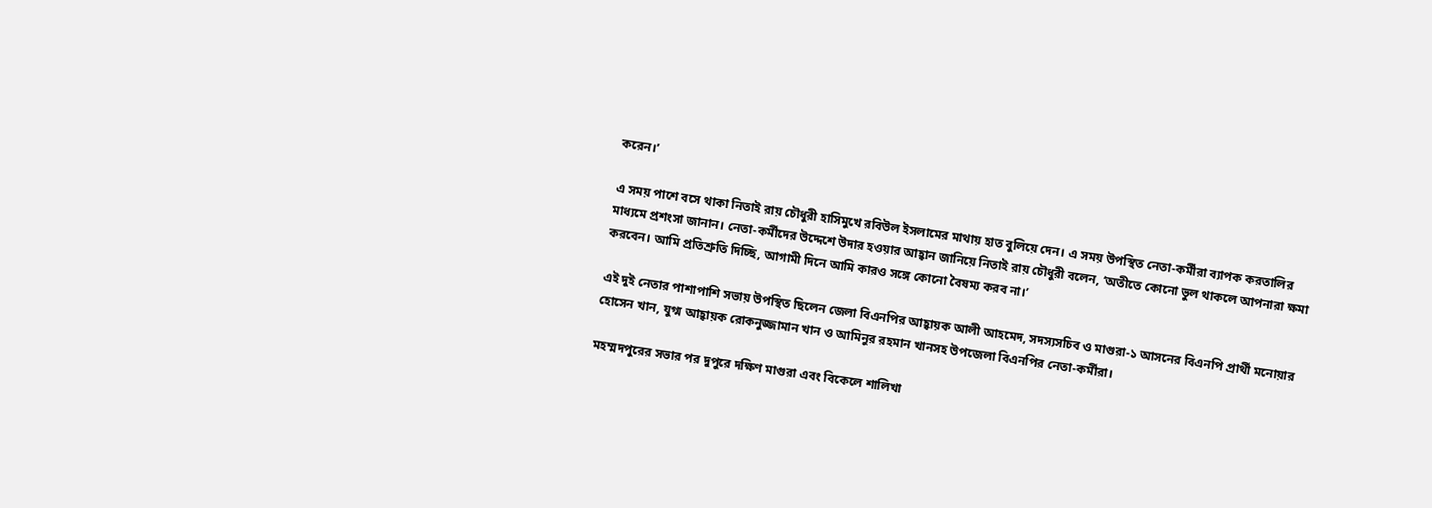করেন।’

এ সময় পাশে বসে থাকা নিতাই রায় চৌধুরী হাসিমুখে রবিউল ইসলামের মাথায় হাত বুলিয়ে দেন। এ সময় উপস্থিত নেতা-কর্মীরা ব্যাপক করতালির মাধ্যমে প্রশংসা জানান। নেতা-কর্মীদের উদ্দেশে উদার হওয়ার আহ্বান জানিয়ে নিতাই রায় চৌধুরী বলেন, ‘অতীতে কোনো ভুল থাকলে আপনারা ক্ষমা করবেন। আমি প্রতিশ্রুতি দিচ্ছি, আগামী দিনে আমি কারও সঙ্গে কোনো বৈষম্য করব না।’

এই দুই নেতার পাশাপাশি সভায় উপস্থিত ছিলেন জেলা বিএনপির আহ্বায়ক আলী আহমেদ, সদস্যসচিব ও মাগুরা-১ আসনের বিএনপি প্রার্থী মনোয়ার হোসেন খান, যুগ্ম আহ্বায়ক রোকনুজ্জামান খান ও আমিনুর রহমান খানসহ উপজেলা বিএনপির নেতা-কর্মীরা।

মহম্মদপুরের সভার পর দুপুরে দক্ষিণ মাগুরা এবং বিকেলে শালিখা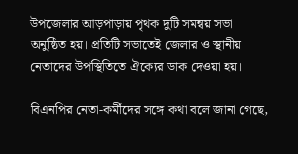উপজেলার আড়পাড়ায় পৃথক দুটি সমন্বয় সভা অনুষ্ঠিত হয়। প্রতিটি সভাতেই জেলার ও স্থানীয় নেতাদের উপস্থিতিতে ঐক্যের ডাক দেওয়া হয়।

বিএনপির নেতা-কর্মীদের সঙ্গে কথা বলে জানা গেছে,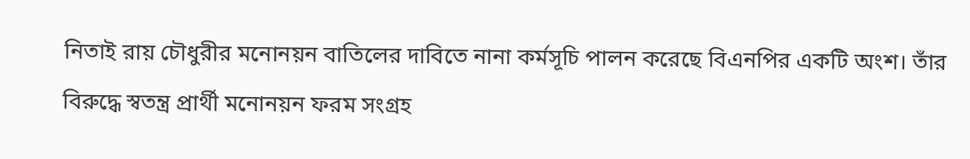নিতাই রায় চৌধুরীর মনোনয়ন বাতিলের দাবিতে নানা কর্মসূচি পালন করেছে বিএনপির একটি অংশ। তাঁর বিরুদ্ধে স্বতন্ত্র প্রার্থী মনোনয়ন ফরম সংগ্রহ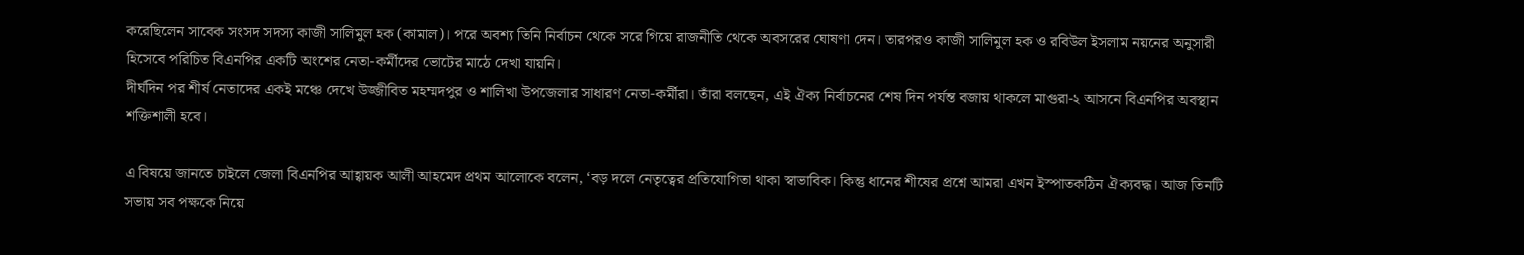করেছিলেন সাবেক সংসদ সদস্য কাজী সালিমুল হক (কামাল)। পরে অবশ্য তিনি নির্বাচন থেকে সরে গিয়ে রাজনীতি থেকে অবসরের ঘোষণা দেন। তারপরও কাজী সালিমুল হক ও রবিউল ইসলাম নয়নের অনুসারী হিসেবে পরিচিত বিএনপির একটি অংশের নেতা-কর্মীদের ভোটের মাঠে দেখা যায়নি।
দীর্ঘদিন পর শীর্ষ নেতাদের একই মঞ্চে দেখে উজ্জীবিত মহম্মদপুর ও শালিখা উপজেলার সাধারণ নেতা-কর্মীরা। তাঁরা বলছেন, এই ঐক্য নির্বাচনের শেষ দিন পর্যন্ত বজায় থাকলে মাগুরা-২ আসনে বিএনপির অবস্থান শক্তিশালী হবে।

এ বিষয়ে জানতে চাইলে জেলা বিএনপির আহ্বায়ক আলী আহমেদ প্রথম আলোকে বলেন, ‘বড় দলে নেতৃত্বের প্রতিযোগিতা থাকা স্বাভাবিক। কিন্তু ধানের শীষের প্রশ্নে আমরা এখন ইস্পাতকঠিন ঐক্যবদ্ধ। আজ তিনটি সভায় সব পক্ষকে নিয়ে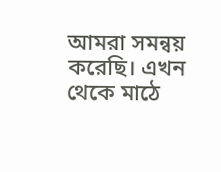আমরা সমন্বয় করেছি। এখন থেকে মাঠে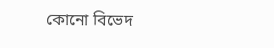কোনো বিভেদ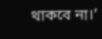থাকবে না।’